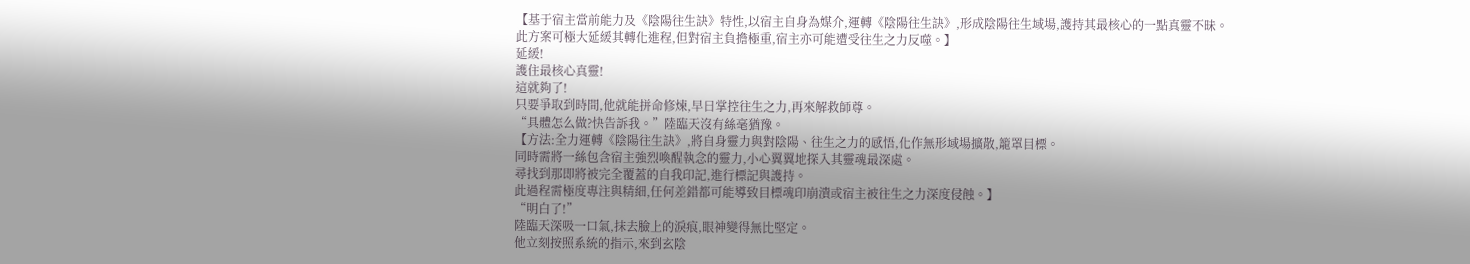【基于宿主當前能力及《陰陽往生訣》特性,以宿主自身為媒介,運轉《陰陽往生訣》,形成陰陽往生域場,護持其最核心的一點真靈不昧。
此方案可極大延緩其轉化進程,但對宿主負擔極重,宿主亦可能遭受往生之力反噬。】
延緩!
護住最核心真靈!
這就夠了!
只要爭取到時間,他就能拼命修煉,早日掌控往生之力,再來解救師尊。
“具體怎么做?快告訴我。”陸臨天沒有絲毫猶豫。
【方法:全力運轉《陰陽往生訣》,將自身靈力與對陰陽、往生之力的感悟,化作無形域場擴散,籠罩目標。
同時需將一絲包含宿主強烈喚醒執念的靈力,小心翼翼地探入其靈魂最深處。
尋找到那即將被完全覆蓋的自我印記,進行標記與護持。
此過程需極度專注與精細,任何差錯都可能導致目標魂印崩潰或宿主被往生之力深度侵蝕。】
“明白了!”
陸臨天深吸一口氣,抹去臉上的淚痕,眼神變得無比堅定。
他立刻按照系統的指示,來到玄陰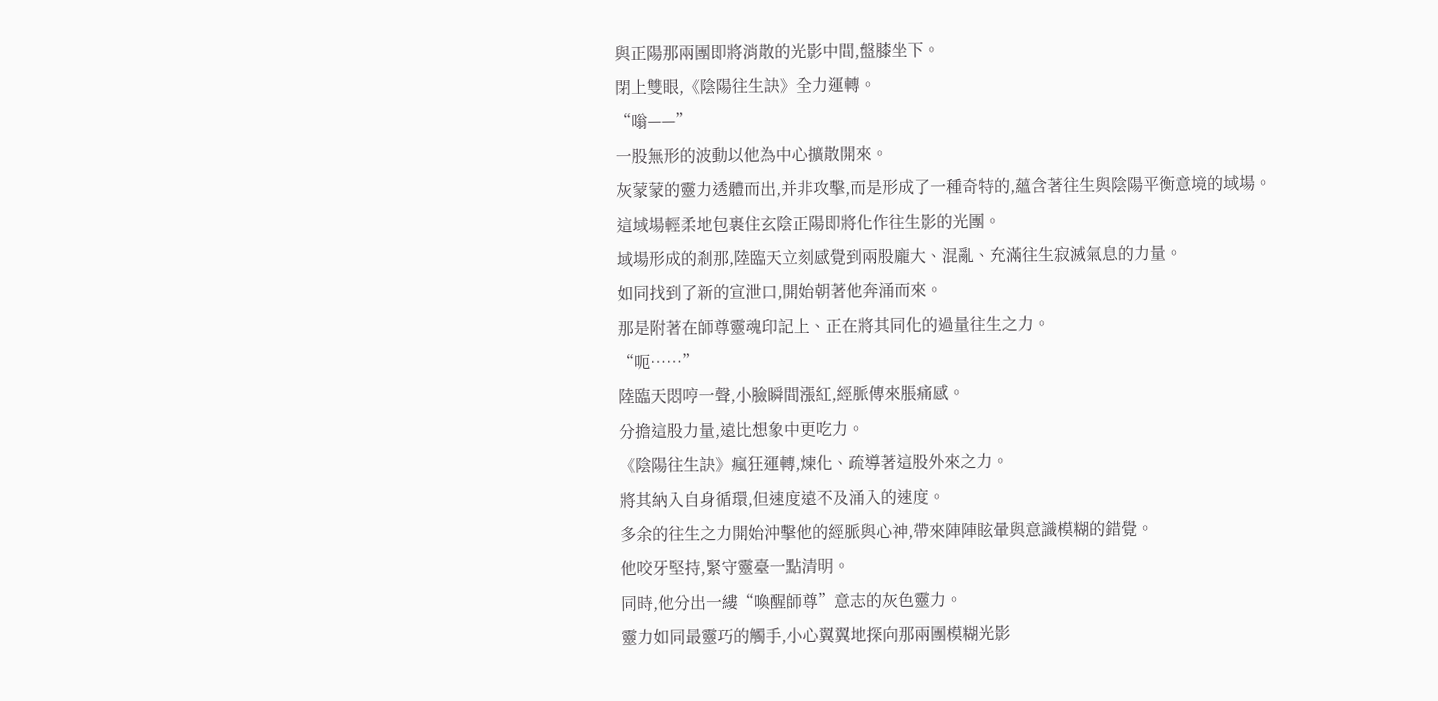與正陽那兩團即將消散的光影中間,盤膝坐下。
閉上雙眼,《陰陽往生訣》全力運轉。
“嗡——”
一股無形的波動以他為中心擴散開來。
灰蒙蒙的靈力透體而出,并非攻擊,而是形成了一種奇特的,蘊含著往生與陰陽平衡意境的域場。
這域場輕柔地包裹住玄陰正陽即將化作往生影的光團。
域場形成的剎那,陸臨天立刻感覺到兩股龐大、混亂、充滿往生寂滅氣息的力量。
如同找到了新的宣泄口,開始朝著他奔涌而來。
那是附著在師尊靈魂印記上、正在將其同化的過量往生之力。
“呃……”
陸臨天悶哼一聲,小臉瞬間漲紅,經脈傳來脹痛感。
分擔這股力量,遠比想象中更吃力。
《陰陽往生訣》瘋狂運轉,煉化、疏導著這股外來之力。
將其納入自身循環,但速度遠不及涌入的速度。
多余的往生之力開始沖擊他的經脈與心神,帶來陣陣眩暈與意識模糊的錯覺。
他咬牙堅持,緊守靈臺一點清明。
同時,他分出一縷“喚醒師尊”意志的灰色靈力。
靈力如同最靈巧的觸手,小心翼翼地探向那兩團模糊光影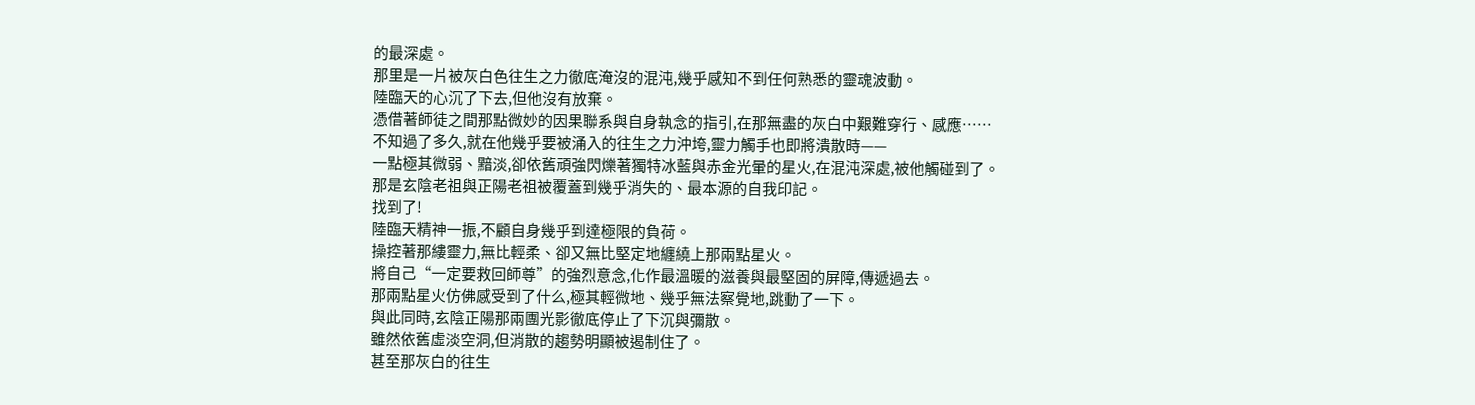的最深處。
那里是一片被灰白色往生之力徹底淹沒的混沌,幾乎感知不到任何熟悉的靈魂波動。
陸臨天的心沉了下去,但他沒有放棄。
憑借著師徒之間那點微妙的因果聯系與自身執念的指引,在那無盡的灰白中艱難穿行、感應……
不知過了多久,就在他幾乎要被涌入的往生之力沖垮,靈力觸手也即將潰散時——
一點極其微弱、黯淡,卻依舊頑強閃爍著獨特冰藍與赤金光暈的星火,在混沌深處,被他觸碰到了。
那是玄陰老祖與正陽老祖被覆蓋到幾乎消失的、最本源的自我印記。
找到了!
陸臨天精神一振,不顧自身幾乎到達極限的負荷。
操控著那縷靈力,無比輕柔、卻又無比堅定地纏繞上那兩點星火。
將自己“一定要救回師尊”的強烈意念,化作最溫暖的滋養與最堅固的屏障,傳遞過去。
那兩點星火仿佛感受到了什么,極其輕微地、幾乎無法察覺地,跳動了一下。
與此同時,玄陰正陽那兩團光影徹底停止了下沉與彌散。
雖然依舊虛淡空洞,但消散的趨勢明顯被遏制住了。
甚至那灰白的往生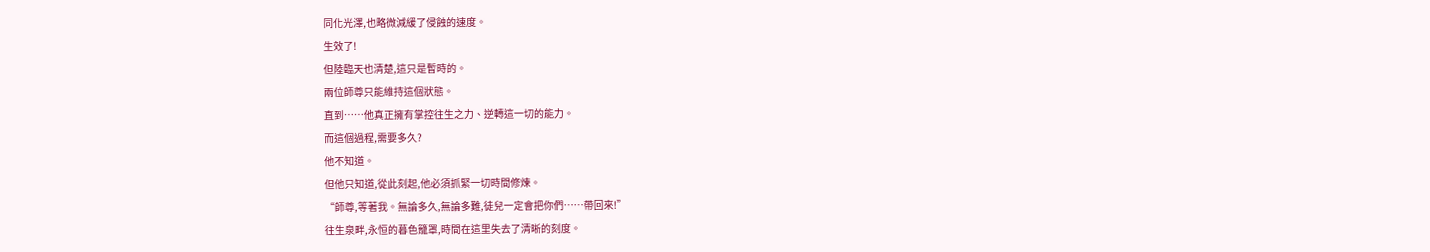同化光澤,也略微減緩了侵蝕的速度。
生效了!
但陸臨天也清楚,這只是暫時的。
兩位師尊只能維持這個狀態。
直到……他真正擁有掌控往生之力、逆轉這一切的能力。
而這個過程,需要多久?
他不知道。
但他只知道,從此刻起,他必須抓緊一切時間修煉。
“師尊,等著我。無論多久,無論多難,徒兒一定會把你們……帶回來!”
往生泉畔,永恒的暮色籠罩,時間在這里失去了清晰的刻度。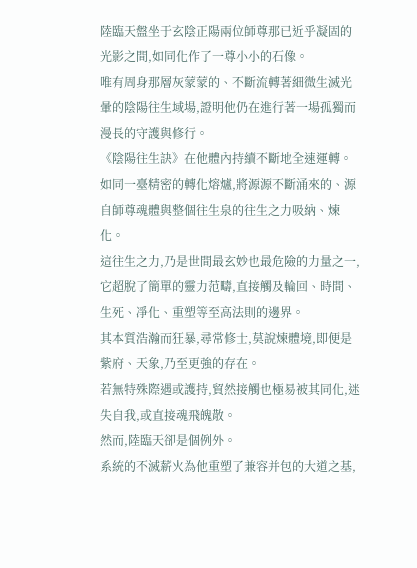陸臨天盤坐于玄陰正陽兩位師尊那已近乎凝固的光影之間,如同化作了一尊小小的石像。
唯有周身那層灰蒙蒙的、不斷流轉著細微生滅光暈的陰陽往生域場,證明他仍在進行著一場孤獨而漫長的守護與修行。
《陰陽往生訣》在他體內持續不斷地全速運轉。
如同一臺精密的轉化熔爐,將源源不斷涌來的、源自師尊魂體與整個往生泉的往生之力吸納、煉化。
這往生之力,乃是世間最玄妙也最危險的力量之一,
它超脫了簡單的靈力范疇,直接觸及輪回、時間、生死、凈化、重塑等至高法則的邊界。
其本質浩瀚而狂暴,尋常修士,莫說煉體境,即便是紫府、天象,乃至更強的存在。
若無特殊際遇或護持,貿然接觸也極易被其同化,迷失自我,或直接魂飛魄散。
然而,陸臨天卻是個例外。
系統的不滅薪火為他重塑了兼容并包的大道之基,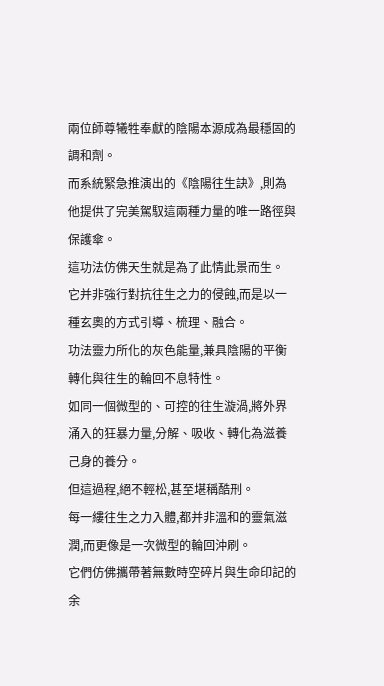兩位師尊犧牲奉獻的陰陽本源成為最穩固的調和劑。
而系統緊急推演出的《陰陽往生訣》,則為他提供了完美駕馭這兩種力量的唯一路徑與保護傘。
這功法仿佛天生就是為了此情此景而生。
它并非強行對抗往生之力的侵蝕,而是以一種玄奧的方式引導、梳理、融合。
功法靈力所化的灰色能量,兼具陰陽的平衡轉化與往生的輪回不息特性。
如同一個微型的、可控的往生漩渦,將外界涌入的狂暴力量,分解、吸收、轉化為滋養己身的養分。
但這過程,絕不輕松,甚至堪稱酷刑。
每一縷往生之力入體,都并非溫和的靈氣滋潤,而更像是一次微型的輪回沖刷。
它們仿佛攜帶著無數時空碎片與生命印記的余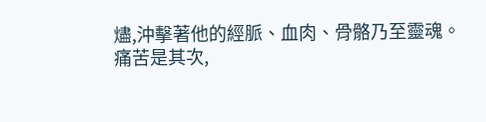燼,沖擊著他的經脈、血肉、骨骼乃至靈魂。
痛苦是其次,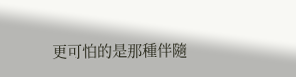更可怕的是那種伴隨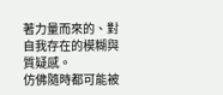著力量而來的、對自我存在的模糊與質疑感。
仿佛隨時都可能被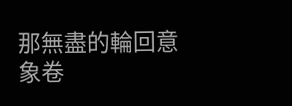那無盡的輪回意象卷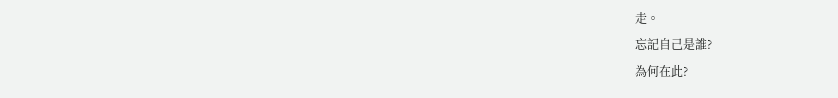走。
忘記自己是誰?
為何在此?